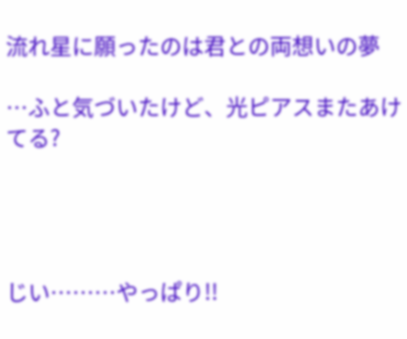流れ星に願ったのは君との両想いの夢

…ふと気づいたけど、光ピアスまたあけてる?




じい………やっぱり!!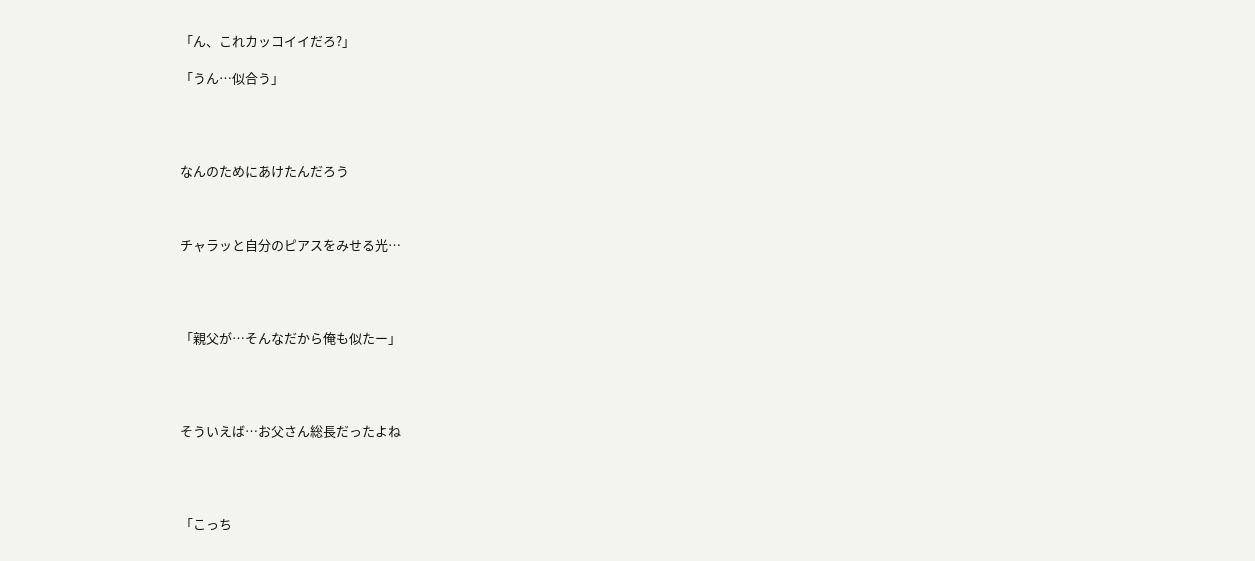「ん、これカッコイイだろ?」

「うん…似合う」




なんのためにあけたんだろう



チャラッと自分のピアスをみせる光…




「親父が…そんなだから俺も似たー」




そういえば…お父さん総長だったよね




「こっち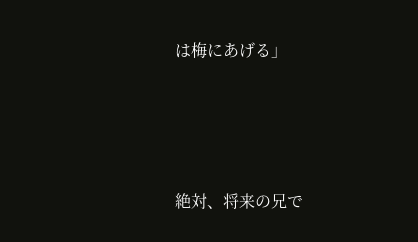は梅にあげる」




絶対、将来の兄で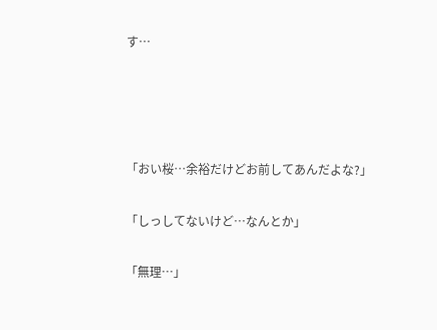す…




「おい桜…余裕だけどお前してあんだよな?」

「しっしてないけど…なんとか」

「無理…」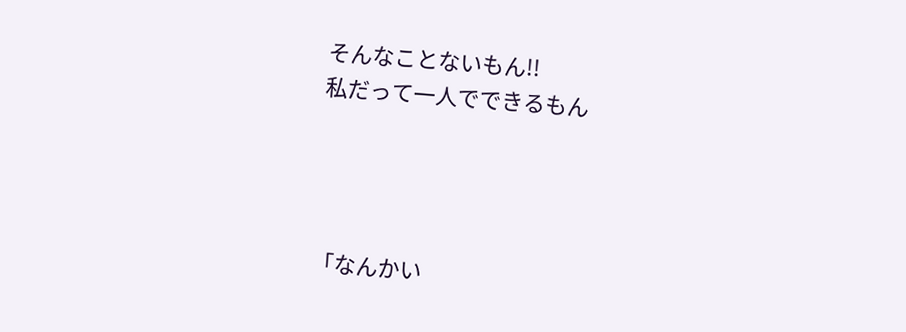そんなことないもん!!
私だって一人でできるもん




「なんかい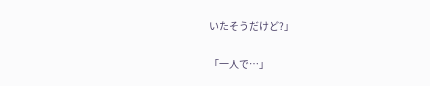いたそうだけど?」

「一人で…」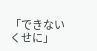「できないくせに」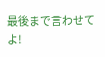最後まで言わせてよ!